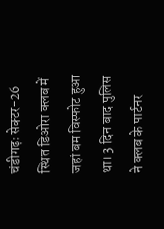चंडीगढ़ः सेक्टर-26 स्थित डिओरा क्लब में जहां बम विस्फोट हुआ था। 3 दिन बाद पुलिस ने क्लब के पार्टनर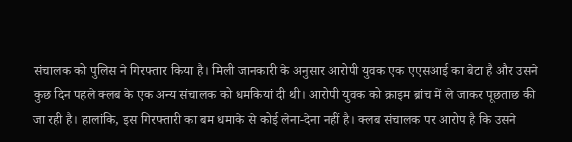संचालक को पुलिस ने गिरफ्तार किया है। मिली जानकारी के अनुसार आरोपी युवक एक एएसआई का बेटा है और उसने कुछ दिन पहले क्लब के एक अन्य संचालक को धमकियां दी थी। आरोपी युवक को क्राइम ब्रांच में ले जाकर पूछताछ की जा रही है। हालांकि, इस गिरफ्तारी का बम धमाके से कोई लेना-देना नहीं है। क्लब संचालक पर आरोप है कि उसने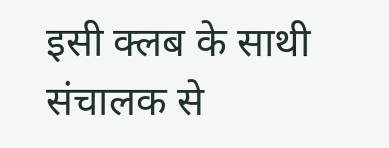इसी क्लब के साथी संचालक से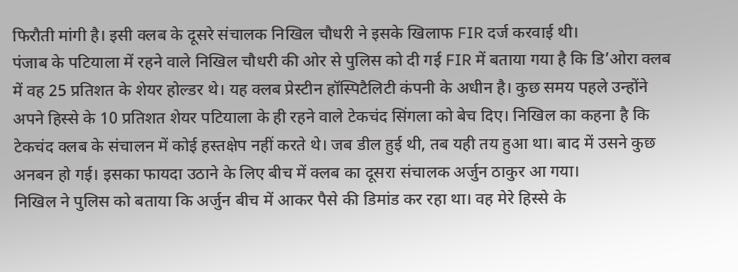फिरौती मांगी है। इसी क्लब के दूसरे संचालक निखिल चौधरी ने इसके खिलाफ FIR दर्ज करवाई थी।
पंजाब के पटियाला में रहने वाले निखिल चौधरी की ओर से पुलिस को दी गई FIR में बताया गया है कि डि’ओरा क्लब में वह 25 प्रतिशत के शेयर होल्डर थे। यह क्लब प्रेस्टीन हॉस्पिटैलिटी कंपनी के अधीन है। कुछ समय पहले उन्होंने अपने हिस्से के 10 प्रतिशत शेयर पटियाला के ही रहने वाले टेकचंद सिंगला को बेच दिए। निखिल का कहना है कि टेकचंद क्लब के संचालन में कोई हस्तक्षेप नहीं करते थे। जब डील हुई थी, तब यही तय हुआ था। बाद में उसने कुछ अनबन हो गई। इसका फायदा उठाने के लिए बीच में क्लब का दूसरा संचालक अर्जुन ठाकुर आ गया।
निखिल ने पुलिस को बताया कि अर्जुन बीच में आकर पैसे की डिमांड कर रहा था। वह मेरे हिस्से के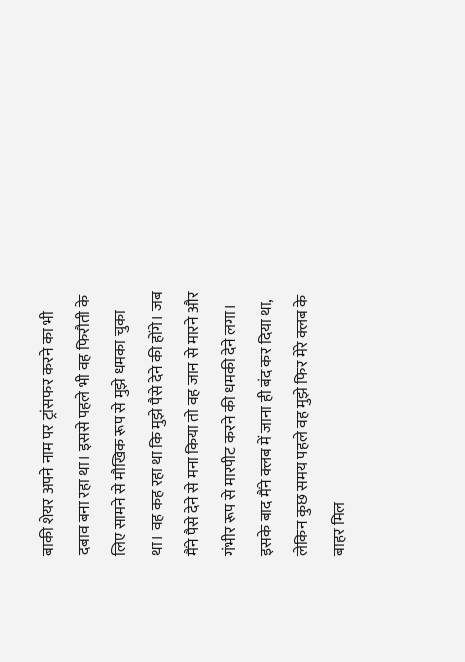बाकी शेयर अपने नाम पर ट्रांसफर करने का भी दबाव बना रहा था। इससे पहले भी वह फिरौती के लिए सामने से मौखिक रूप से मुझे धमका चुका था। वह कह रहा था कि मुझे पैसे देने की होंगे। जब मैंने पैसे देने से मना किया तो वह जान से मारने और गंभीर रूप से मारपीट करने की धमकी देने लगा। इसके बाद मैंने क्लब में जाना ही बंद कर दिया था, लेकिन कुछ समय पहले वह मुझे फिर मेरे क्लब के बाहर मिल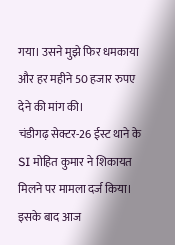गया। उसने मुझे फिर धमकाया और हर महीने 50 हजार रुपए देने की मांग की।
चंडीगढ़ सेक्टर-26 ईस्ट थाने के SI मोहित कुमार ने शिकायत मिलने पर मामला दर्ज किया। इसके बाद आज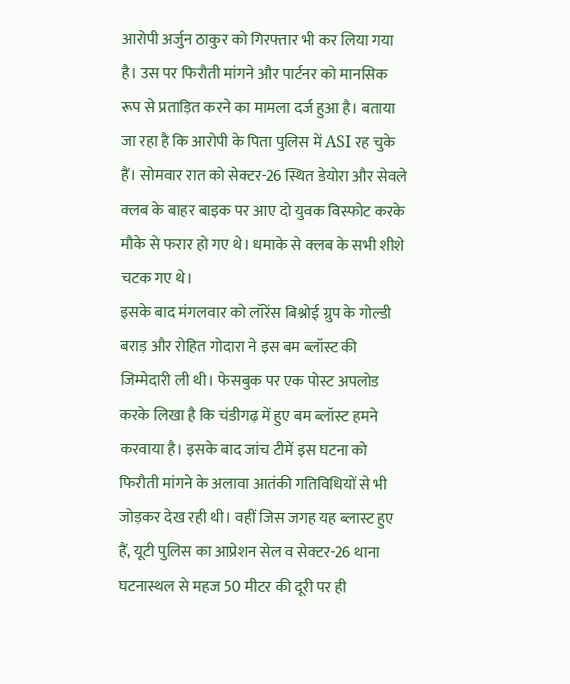आरोपी अर्जुन ठाकुर को गिरफ्तार भी कर लिया गया है। उस पर फिरौती मांगने और पार्टनर को मानसिक रूप से प्रताड़ित करने का मामला दर्ज हुआ है। बताया जा रहा है कि आरोपी के पिता पुलिस में ASI रह चुके हैं। सोमवार रात को सेक्टर-26 स्थित डेयोरा और सेवले क्लब के बाहर बाइक पर आए दो युवक विस्फोट करके मौके से फरार हो गए थे। धमाके से क्लब के सभी शीशे चटक गए थे।
इसके बाद मंगलवार को लॉरेंस बिश्नोई ग्रुप के गोल्डी बराड़ और रोहित गोदारा ने इस बम ब्लॉस्ट की जिम्मेदारी ली थी। फेसबुक पर एक पोस्ट अपलोड करके लिखा है कि चंडीगढ़ में हुए बम ब्लॉस्ट हमने करवाया है। इसके बाद जांच टीमें इस घटना को फिरौती मांगने के अलावा आतंकी गतिविधियों से भी जोड़कर देख रही थी। वहीं जिस जगह यह ब्लास्ट हुए हैं, यूटी पुलिस का आप्रेशन सेल व सेक्टर-26 थाना घटनास्थल से महज 50 मीटर की दूरी पर ही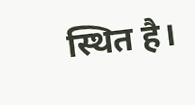स्थित है।